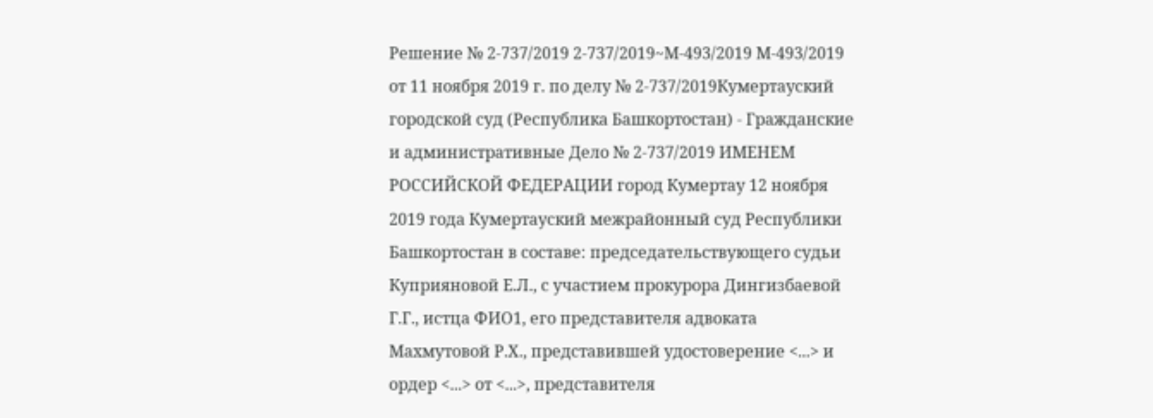Решение № 2-737/2019 2-737/2019~М-493/2019 М-493/2019 от 11 ноября 2019 г. по делу № 2-737/2019Кумертауский городской суд (Республика Башкортостан) - Гражданские и административные Дело № 2-737/2019 ИМЕНЕМ РОССИЙСКОЙ ФЕДЕРАЦИИ город Кумертау 12 ноября 2019 года Кумертауский межрайонный суд Республики Башкортостан в составе: председательствующего судьи Куприяновой Е.Л., с участием прокурора Дингизбаевой Г.Г., истца ФИО1, его представителя адвоката Махмутовой Р.Х., представившей удостоверение <...> и ордер <...> от <...>, представителя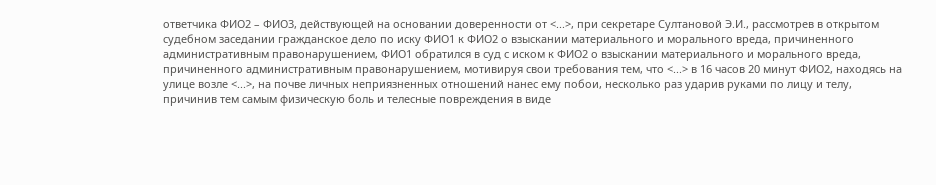ответчика ФИО2 – ФИО3, действующей на основании доверенности от <...>, при секретаре Султановой Э.И., рассмотрев в открытом судебном заседании гражданское дело по иску ФИО1 к ФИО2 о взыскании материального и морального вреда, причиненного административным правонарушением, ФИО1 обратился в суд с иском к ФИО2 о взыскании материального и морального вреда, причиненного административным правонарушением, мотивируя свои требования тем, что <...> в 16 часов 20 минут ФИО2, находясь на улице возле <...>, на почве личных неприязненных отношений нанес ему побои, несколько раз ударив руками по лицу и телу, причинив тем самым физическую боль и телесные повреждения в виде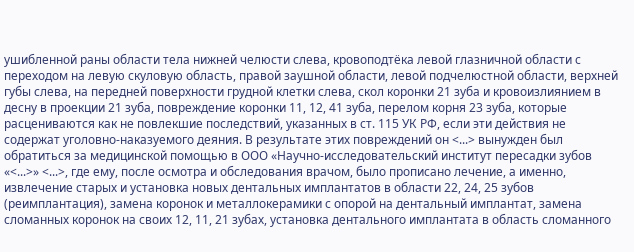ушибленной раны области тела нижней челюсти слева, кровоподтёка левой глазничной области с переходом на левую скуловую область, правой заушной области, левой подчелюстной области, верхней губы слева, на передней поверхности грудной клетки слева, скол коронки 21 зуба и кровоизлиянием в десну в проекции 21 зуба, повреждение коронки 11, 12, 41 зуба, перелом корня 23 зуба, которые расцениваются как не повлекшие последствий, указанных в ст. 115 УК РФ, если эти действия не содержат уголовно-наказуемого деяния. В результате этих повреждений он <...> вынужден был обратиться за медицинской помощью в ООО «Научно-исследовательский институт пересадки зубов «<...>» <...>, где ему, после осмотра и обследования врачом, было прописано лечение, а именно, извлечение старых и установка новых дентальных имплантатов в области 22, 24, 25 зубов (реимплантация), замена коронок и металлокерамики с опорой на дентальный имплантат, замена сломанных коронок на своих 12, 11, 21 зубах, установка дентального имплантата в область сломанного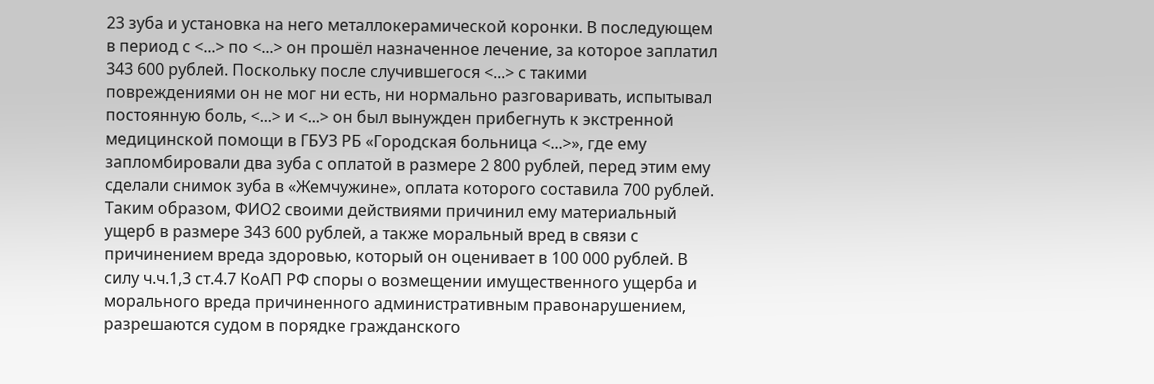23 зуба и установка на него металлокерамической коронки. В последующем в период с <...> по <...> он прошёл назначенное лечение, за которое заплатил 343 600 рублей. Поскольку после случившегося <...> с такими повреждениями он не мог ни есть, ни нормально разговаривать, испытывал постоянную боль, <...> и <...> он был вынужден прибегнуть к экстренной медицинской помощи в ГБУЗ РБ «Городская больница <...>», где ему запломбировали два зуба с оплатой в размере 2 800 рублей, перед этим ему сделали снимок зуба в «Жемчужине», оплата которого составила 700 рублей. Таким образом, ФИО2 своими действиями причинил ему материальный ущерб в размере 343 600 рублей, а также моральный вред в связи с причинением вреда здоровью, который он оценивает в 100 000 рублей. В силу ч.ч.1,3 ст.4.7 КоАП РФ споры о возмещении имущественного ущерба и морального вреда причиненного административным правонарушением, разрешаются судом в порядке гражданского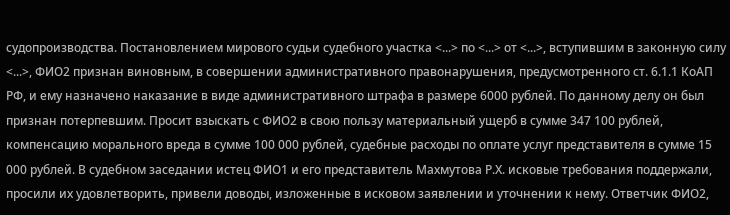судопроизводства. Постановлением мирового судьи судебного участка <...> по <...> от <...>, вступившим в законную силу <...>, ФИО2 признан виновным, в совершении административного правонарушения, предусмотренного ст. 6.1.1 КоАП РФ, и ему назначено наказание в виде административного штрафа в размере 6000 рублей. По данному делу он был признан потерпевшим. Просит взыскать с ФИО2 в свою пользу материальный ущерб в сумме 347 100 рублей, компенсацию морального вреда в сумме 100 000 рублей, судебные расходы по оплате услуг представителя в сумме 15 000 рублей. В судебном заседании истец ФИО1 и его представитель Махмутова Р.Х. исковые требования поддержали, просили их удовлетворить, привели доводы, изложенные в исковом заявлении и уточнении к нему. Ответчик ФИО2,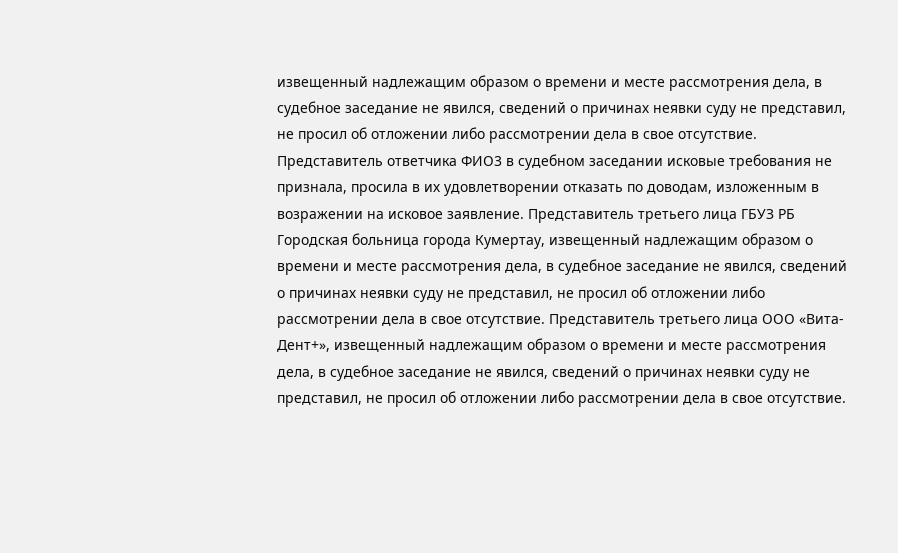извещенный надлежащим образом о времени и месте рассмотрения дела, в судебное заседание не явился, сведений о причинах неявки суду не представил, не просил об отложении либо рассмотрении дела в свое отсутствие. Представитель ответчика ФИО3 в судебном заседании исковые требования не признала, просила в их удовлетворении отказать по доводам, изложенным в возражении на исковое заявление. Представитель третьего лица ГБУЗ РБ Городская больница города Кумертау, извещенный надлежащим образом о времени и месте рассмотрения дела, в судебное заседание не явился, сведений о причинах неявки суду не представил, не просил об отложении либо рассмотрении дела в свое отсутствие. Представитель третьего лица ООО «Вита-Дент+», извещенный надлежащим образом о времени и месте рассмотрения дела, в судебное заседание не явился, сведений о причинах неявки суду не представил, не просил об отложении либо рассмотрении дела в свое отсутствие.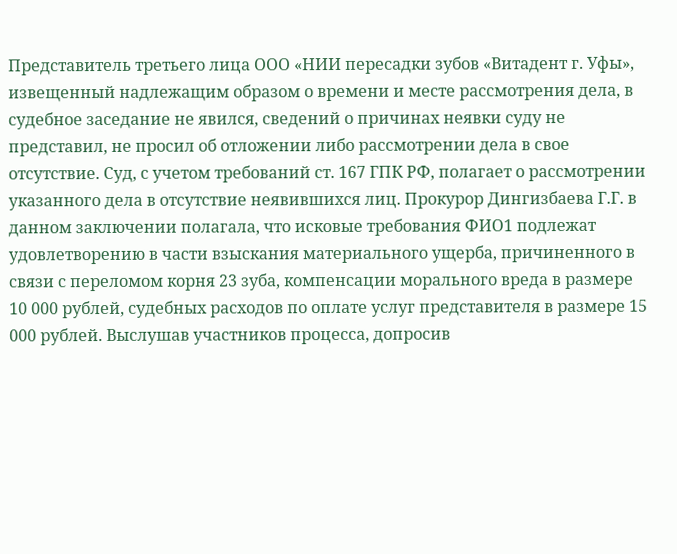Представитель третьего лица ООО «НИИ пересадки зубов «Витадент г. Уфы», извещенный надлежащим образом о времени и месте рассмотрения дела, в судебное заседание не явился, сведений о причинах неявки суду не представил, не просил об отложении либо рассмотрении дела в свое отсутствие. Суд, с учетом требований ст. 167 ГПК РФ, полагает о рассмотрении указанного дела в отсутствие неявившихся лиц. Прокурор Дингизбаева Г.Г. в данном заключении полагала, что исковые требования ФИО1 подлежат удовлетворению в части взыскания материального ущерба, причиненного в связи с переломом корня 23 зуба, компенсации морального вреда в размере 10 000 рублей, судебных расходов по оплате услуг представителя в размере 15 000 рублей. Выслушав участников процесса, допросив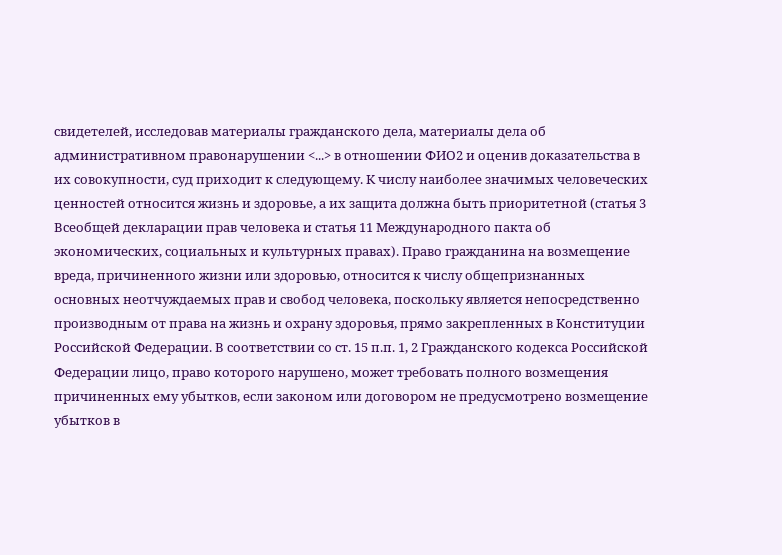свидетелей, исследовав материалы гражданского дела, материалы дела об административном правонарушении <...> в отношении ФИО2 и оценив доказательства в их совокупности, суд приходит к следующему. К числу наиболее значимых человеческих ценностей относится жизнь и здоровье, а их защита должна быть приоритетной (статья 3 Всеобщей декларации прав человека и статья 11 Международного пакта об экономических, социальных и культурных правах). Право гражданина на возмещение вреда, причиненного жизни или здоровью, относится к числу общепризнанных основных неотчуждаемых прав и свобод человека, поскольку является непосредственно производным от права на жизнь и охрану здоровья, прямо закрепленных в Конституции Российской Федерации. В соответствии со ст. 15 п.п. 1, 2 Гражданского кодекса Российской Федерации лицо, право которого нарушено, может требовать полного возмещения причиненных ему убытков, если законом или договором не предусмотрено возмещение убытков в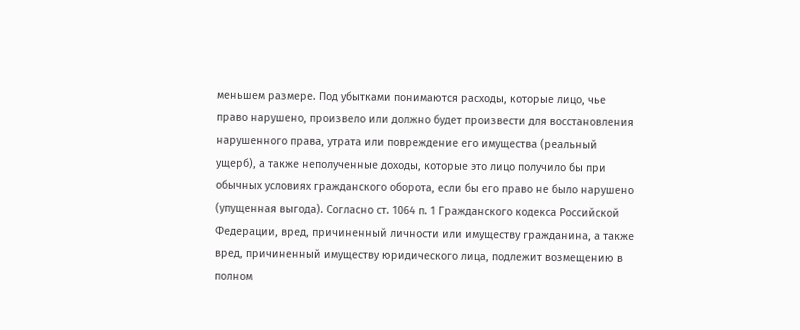меньшем размере. Под убытками понимаются расходы, которые лицо, чье право нарушено, произвело или должно будет произвести для восстановления нарушенного права, утрата или повреждение его имущества (реальный ущерб), а также неполученные доходы, которые это лицо получило бы при обычных условиях гражданского оборота, если бы его право не было нарушено (упущенная выгода). Согласно ст. 1064 п. 1 Гражданского кодекса Российской Федерации, вред, причиненный личности или имуществу гражданина, а также вред, причиненный имуществу юридического лица, подлежит возмещению в полном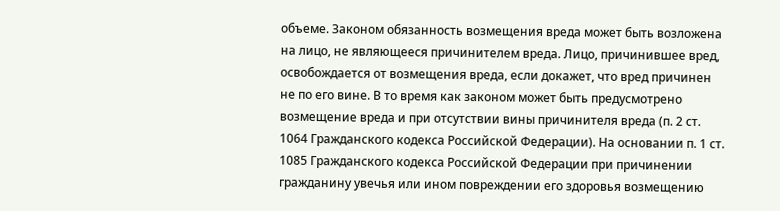объеме. Законом обязанность возмещения вреда может быть возложена на лицо, не являющееся причинителем вреда. Лицо, причинившее вред, освобождается от возмещения вреда, если докажет, что вред причинен не по его вине. В то время как законом может быть предусмотрено возмещение вреда и при отсутствии вины причинителя вреда (п. 2 ст. 1064 Гражданского кодекса Российской Федерации). На основании п. 1 ст. 1085 Гражданского кодекса Российской Федерации при причинении гражданину увечья или ином повреждении его здоровья возмещению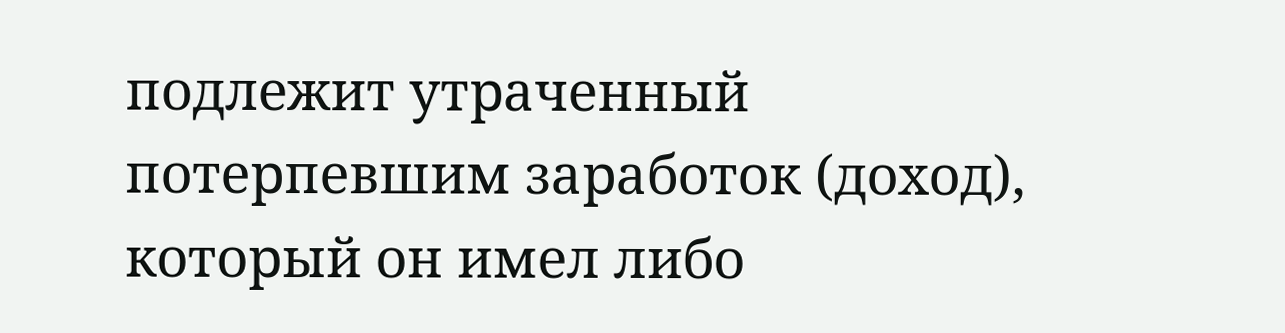подлежит утраченный потерпевшим заработок (доход), который он имел либо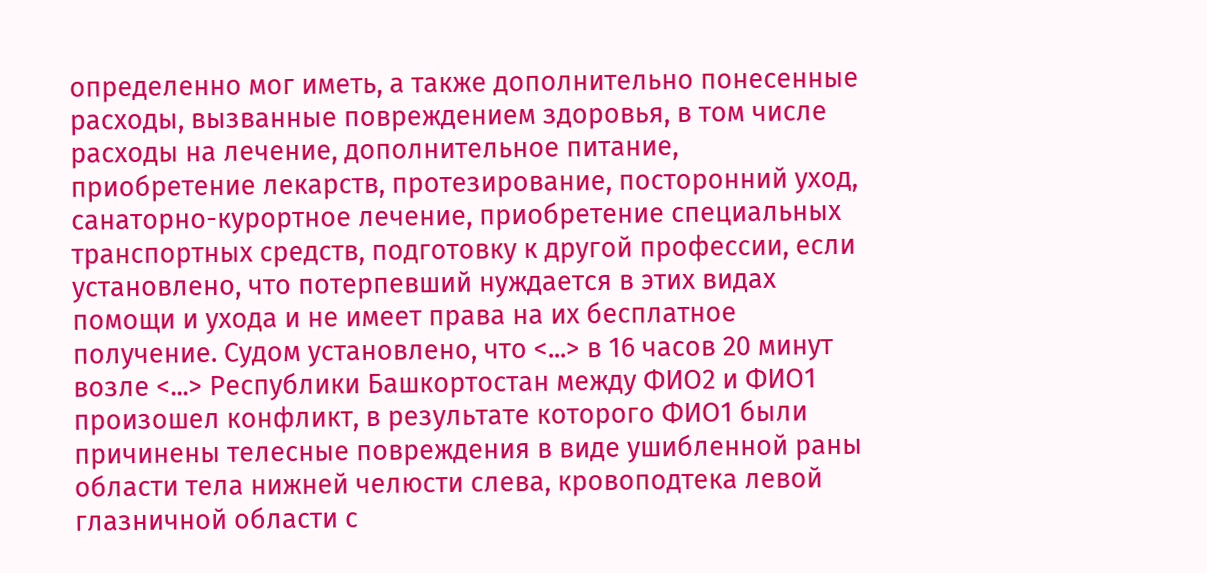определенно мог иметь, а также дополнительно понесенные расходы, вызванные повреждением здоровья, в том числе расходы на лечение, дополнительное питание, приобретение лекарств, протезирование, посторонний уход, санаторно-курортное лечение, приобретение специальных транспортных средств, подготовку к другой профессии, если установлено, что потерпевший нуждается в этих видах помощи и ухода и не имеет права на их бесплатное получение. Судом установлено, что <...> в 16 часов 20 минут возле <...> Республики Башкортостан между ФИО2 и ФИО1 произошел конфликт, в результате которого ФИО1 были причинены телесные повреждения в виде ушибленной раны области тела нижней челюсти слева, кровоподтека левой глазничной области с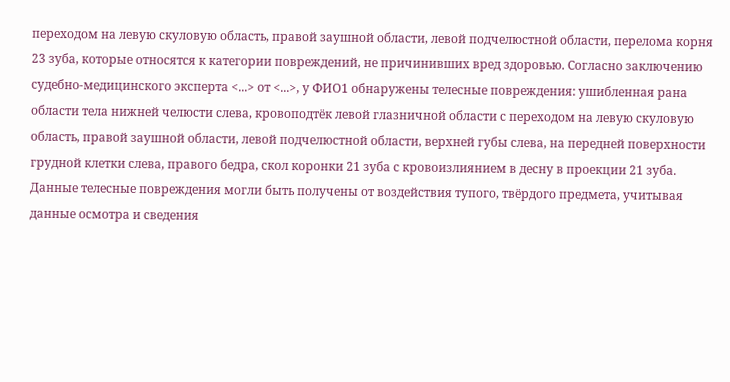переходом на левую скуловую область, правой заушной области, левой подчелюстной области, перелома корня 23 зуба, которые относятся к категории повреждений, не причинивших вред здоровью. Согласно заключению судебно-медицинского эксперта <...> от <...>, у ФИО1 обнаружены телесные повреждения: ушибленная рана области тела нижней челюсти слева, кровоподтёк левой глазничной области с переходом на левую скуловую область, правой заушной области, левой подчелюстной области, верхней губы слева, на передней поверхности грудной клетки слева, правого бедра, скол коронки 21 зуба с кровоизлиянием в десну в проекции 21 зуба. Данные телесные повреждения могли быть получены от воздействия тупого, твёрдого предмета, учитывая данные осмотра и сведения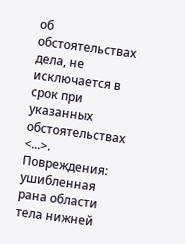об обстоятельствах дела, не исключается в срок при указанных обстоятельствах <...>. Повреждения: ушибленная рана области тела нижней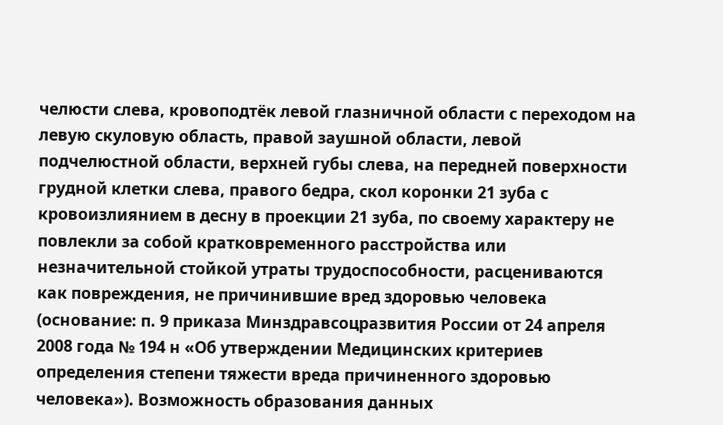челюсти слева, кровоподтёк левой глазничной области с переходом на левую скуловую область, правой заушной области, левой подчелюстной области, верхней губы слева, на передней поверхности грудной клетки слева, правого бедра, скол коронки 21 зуба с кровоизлиянием в десну в проекции 21 зуба, по своему характеру не повлекли за собой кратковременного расстройства или незначительной стойкой утраты трудоспособности, расцениваются как повреждения, не причинившие вред здоровью человека (основание: п. 9 приказа Минздравсоцразвития России от 24 апреля 2008 года № 194 н «Об утверждении Медицинских критериев определения степени тяжести вреда причиненного здоровью человека»). Возможность образования данных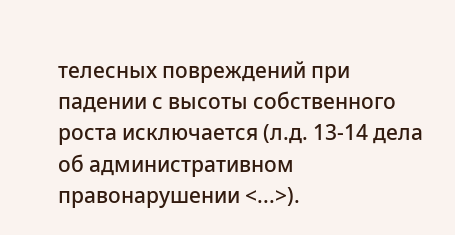телесных повреждений при падении с высоты собственного роста исключается (л.д. 13-14 дела об административном правонарушении <...>).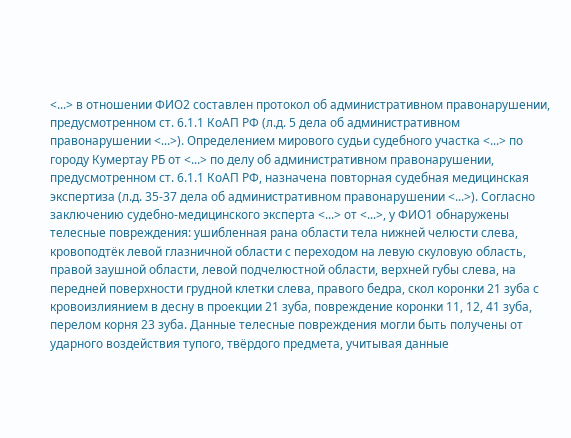<...> в отношении ФИО2 составлен протокол об административном правонарушении, предусмотренном ст. 6.1.1 КоАП РФ (л.д. 5 дела об административном правонарушении <...>). Определением мирового судьи судебного участка <...> по городу Кумертау РБ от <...> по делу об административном правонарушении, предусмотренном ст. 6.1.1 КоАП РФ, назначена повторная судебная медицинская экспертиза (л.д. 35-37 дела об административном правонарушении <...>). Согласно заключению судебно-медицинского эксперта <...> от <...>, у ФИО1 обнаружены телесные повреждения: ушибленная рана области тела нижней челюсти слева, кровоподтёк левой глазничной области с переходом на левую скуловую область, правой заушной области, левой подчелюстной области, верхней губы слева, на передней поверхности грудной клетки слева, правого бедра, скол коронки 21 зуба с кровоизлиянием в десну в проекции 21 зуба, повреждение коронки 11, 12, 41 зуба, перелом корня 23 зуба. Данные телесные повреждения могли быть получены от ударного воздействия тупого, твёрдого предмета, учитывая данные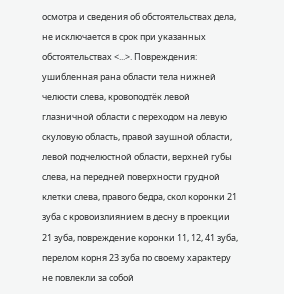осмотра и сведения об обстоятельствах дела, не исключается в срок при указанных обстоятельствах <...>. Повреждения: ушибленная рана области тела нижней челюсти слева, кровоподтёк левой глазничной области с переходом на левую скуловую область, правой заушной области, левой подчелюстной области, верхней губы слева, на передней поверхности грудной клетки слева, правого бедра, скол коронки 21 зуба с кровоизлиянием в десну в проекции 21 зуба, повреждение коронки 11, 12, 41 зуба, перелом корня 23 зуба по своему характеру не повлекли за собой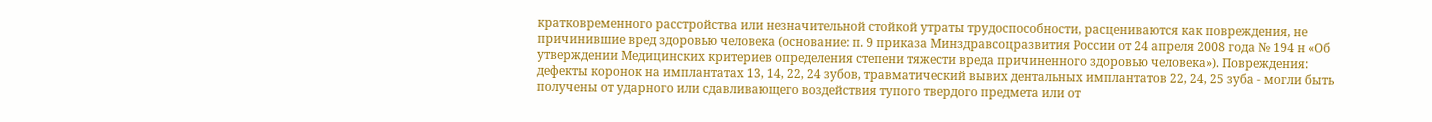кратковременного расстройства или незначительной стойкой утраты трудоспособности, расцениваются как повреждения, не причинившие вред здоровью человека (основание: п. 9 приказа Минздравсоцразвития России от 24 апреля 2008 года № 194 н «Об утверждении Медицинских критериев определения степени тяжести вреда причиненного здоровью человека»). Повреждения: дефекты коронок на имплантатах 13, 14, 22, 24 зубов, травматический вывих дентальных имплантатов 22, 24, 25 зуба - могли быть получены от ударного или сдавливающего воздействия тупого твердого предмета или от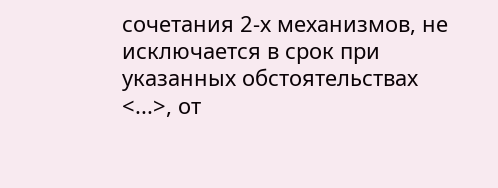сочетания 2-х механизмов, не исключается в срок при указанных обстоятельствах <...>, от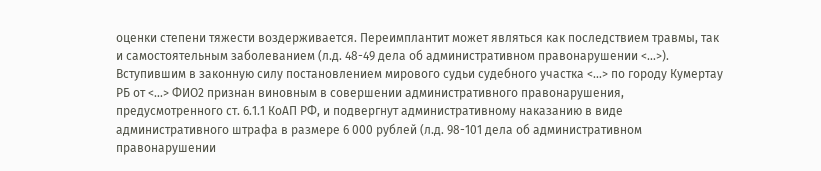оценки степени тяжести воздерживается. Переимплантит может являться как последствием травмы, так и самостоятельным заболеванием (л.д. 48-49 дела об административном правонарушении <...>). Вступившим в законную силу постановлением мирового судьи судебного участка <...> по городу Кумертау РБ от <...> ФИО2 признан виновным в совершении административного правонарушения, предусмотренного ст. 6.1.1 КоАП РФ, и подвергнут административному наказанию в виде административного штрафа в размере 6 000 рублей (л.д. 98-101 дела об административном правонарушении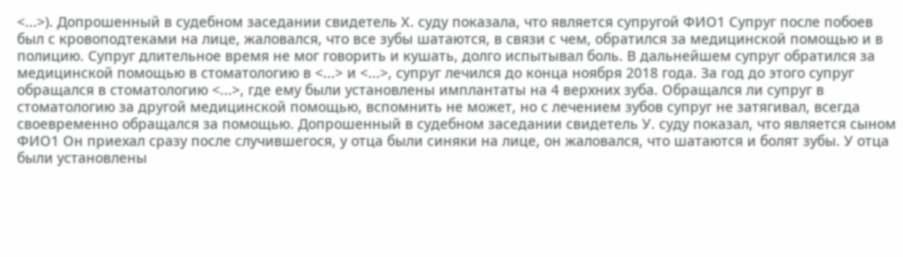<...>). Допрошенный в судебном заседании свидетель Х. суду показала, что является супругой ФИО1 Супруг после побоев был с кровоподтеками на лице, жаловался, что все зубы шатаются, в связи с чем, обратился за медицинской помощью и в полицию. Супруг длительное время не мог говорить и кушать, долго испытывал боль. В дальнейшем супруг обратился за медицинской помощью в стоматологию в <...> и <...>, супруг лечился до конца ноября 2018 года. За год до этого супруг обращался в стоматологию <...>, где ему были установлены имплантаты на 4 верхних зуба. Обращался ли супруг в стоматологию за другой медицинской помощью, вспомнить не может, но с лечением зубов супруг не затягивал, всегда своевременно обращался за помощью. Допрошенный в судебном заседании свидетель У. суду показал, что является сыном ФИО1 Он приехал сразу после случившегося, у отца были синяки на лице, он жаловался, что шатаются и болят зубы. У отца были установлены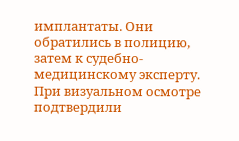имплантаты. Они обратились в полицию, затем к судебно-медицинскому эксперту. При визуальном осмотре подтвердили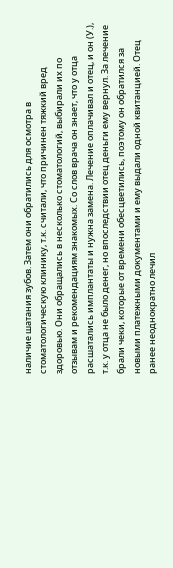наличие шатания зубов. Затем они обратились для осмотра в стоматологическую клинику, т.к. считали, что причинен тяжкий вред здоровью. Они обращались в несколько стоматологий, выбирали их по отзывам и рекомендациям знакомых. Со слов врача он знает, что у отца расшатались имплантаты и нужна замена. Лечение оплачивал и отец, и он (У.), т.к. у отца не было денег, но впоследствии отец деньги ему вернул. За лечение брали чеки, которые от времени обесцветились, поэтому он обратился за новыми платежными документами и ему выдали одной квитанцией. Отец ранее неоднократно лечил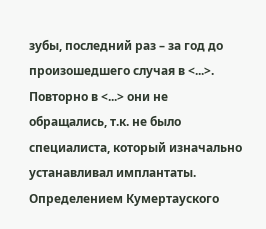зубы, последний раз – за год до произошедшего случая в <...>. Повторно в <...> они не обращались, т.к. не было специалиста, который изначально устанавливал имплантаты. Определением Кумертауского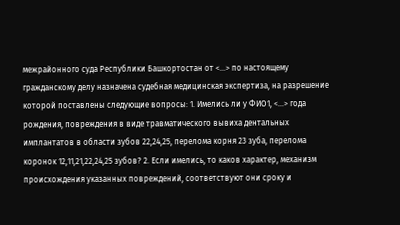межрайонного суда Республики Башкортостан от <...> по настоящему гражданскому делу назначена судебная медицинская экспертиза, на разрешение которой поставлены следующие вопросы: 1. Имелись ли у ФИО1, <...> года рождения, повреждения в виде травматического вывиха дентальных имплантатов в области зубов 22,24,25, перелома корня 23 зуба, перелома коронок 12,11,21,22,24,25 зубов? 2. Если имелись, то каков характер, механизм происхождения указанных повреждений, соответствуют они сроку и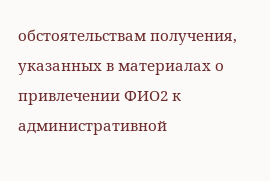обстоятельствам получения, указанных в материалах о привлечении ФИО2 к административной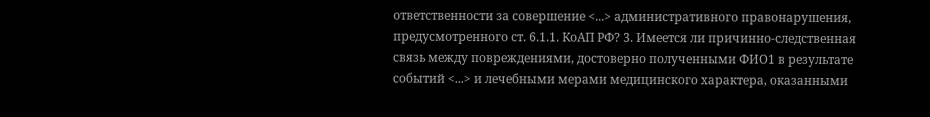ответственности за совершение <...> административного правонарушения, предусмотренного ст. 6.1.1. КоАП РФ? 3. Имеется ли причинно-следственная связь между повреждениями, достоверно полученными ФИО1 в результате событий <...> и лечебными мерами медицинского характера, оказанными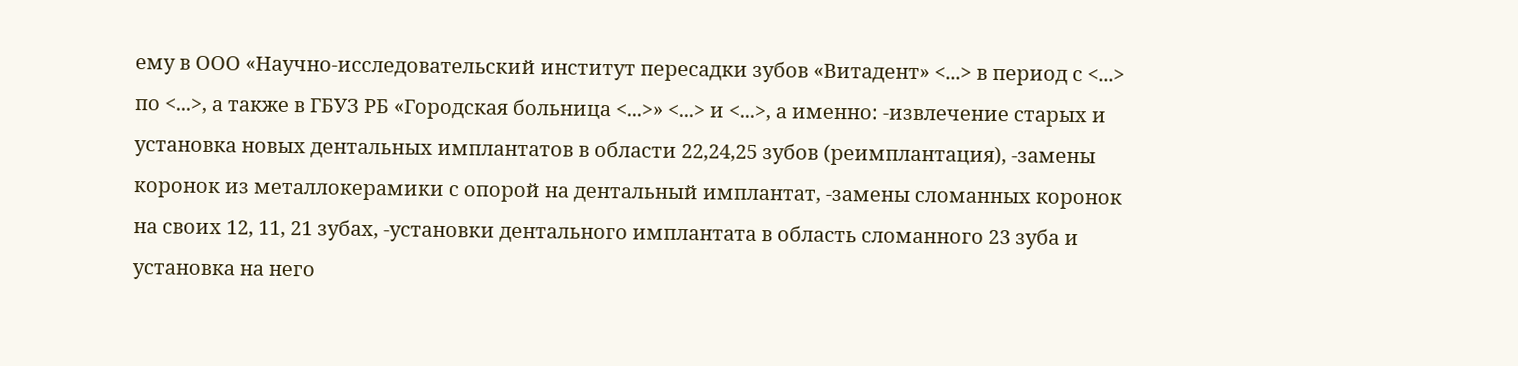ему в ООО «Научно-исследовательский институт пересадки зубов «Витадент» <...> в период с <...> по <...>, а также в ГБУЗ РБ «Городская больница <...>» <...> и <...>, а именно: -извлечение старых и установка новых дентальных имплантатов в области 22,24,25 зубов (реимплантация), -замены коронок из металлокерамики с опорой на дентальный имплантат, -замены сломанных коронок на своих 12, 11, 21 зубах, -установки дентального имплантата в область сломанного 23 зуба и установка на него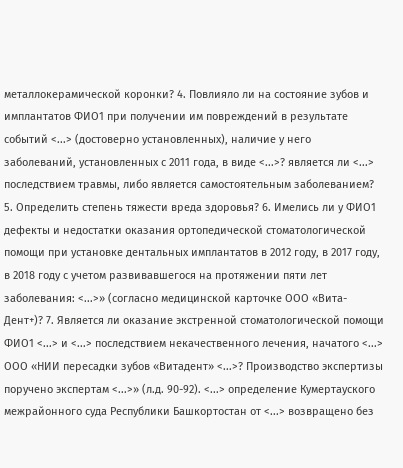металлокерамической коронки? 4. Повлияло ли на состояние зубов и имплантатов ФИО1 при получении им повреждений в результате событий <...> (достоверно установленных), наличие у него заболеваний, установленных с 2011 года, в виде <...>? является ли <...> последствием травмы, либо является самостоятельным заболеванием? 5. Определить степень тяжести вреда здоровья? 6. Имелись ли у ФИО1 дефекты и недостатки оказания ортопедической стоматологической помощи при установке дентальных имплантатов в 2012 году, в 2017 году, в 2018 году с учетом развивавшегося на протяжении пяти лет заболевания: <...>» (согласно медицинской карточке ООО «Вита-Дент+)? 7. Является ли оказание экстренной стоматологической помощи ФИО1 <...> и <...> последствием некачественного лечения, начатого <...> ООО «НИИ пересадки зубов «Витадент» <...>? Производство экспертизы поручено экспертам <...>» (л.д. 90-92). <...> определение Кумертауского межрайонного суда Республики Башкортостан от <...> возвращено без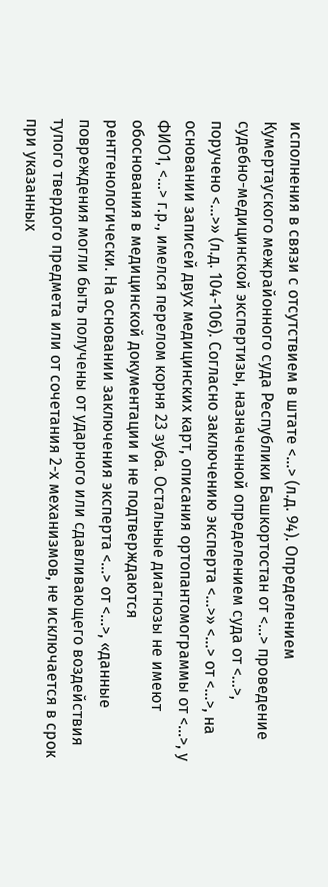исполнения в связи с отсутствием в штате <...> (л.д. 94). Определением Кумертауского межрайонного суда Республики Башкортостан от <...> проведение судебно-медицинской экспертизы, назначенной определением суда от <...>, поручено <...>» (л.д. 104-106). Согласно заключению эксперта <...>» <...> от <...>, на основании записей двух медицинских карт, описания ортопантомограммы от <...>, у ФИО1, <...> г.р., имелся перелом корня 23 зуба. Остальные диагнозы не имеют обоснования в медицинской документации и не подтверждаются рентгенологически. На основании заключения эксперта <...> от <...>, «данные повреждения могли быть получены от ударного или сдавливающего воздействия тупого твердого предмета или от сочетания 2-х механизмов, не исключается в срок при указанных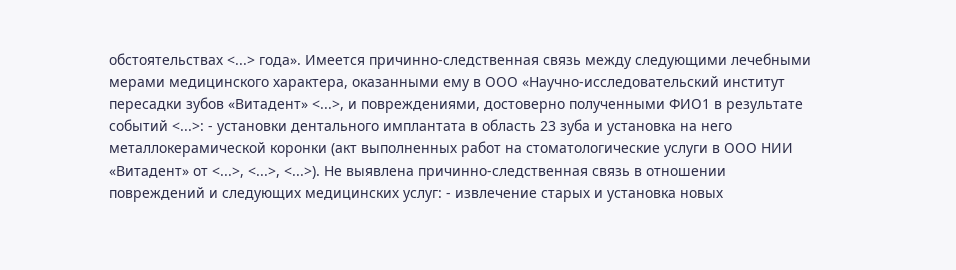обстоятельствах <...> года». Имеется причинно-следственная связь между следующими лечебными мерами медицинского характера, оказанными ему в ООО «Научно-исследовательский институт пересадки зубов «Витадент» <...>, и повреждениями, достоверно полученными ФИО1 в результате событий <...>: - установки дентального имплантата в область 23 зуба и установка на него металлокерамической коронки (акт выполненных работ на стоматологические услуги в ООО НИИ «Витадент» от <...>, <...>, <...>). Не выявлена причинно-следственная связь в отношении повреждений и следующих медицинских услуг: - извлечение старых и установка новых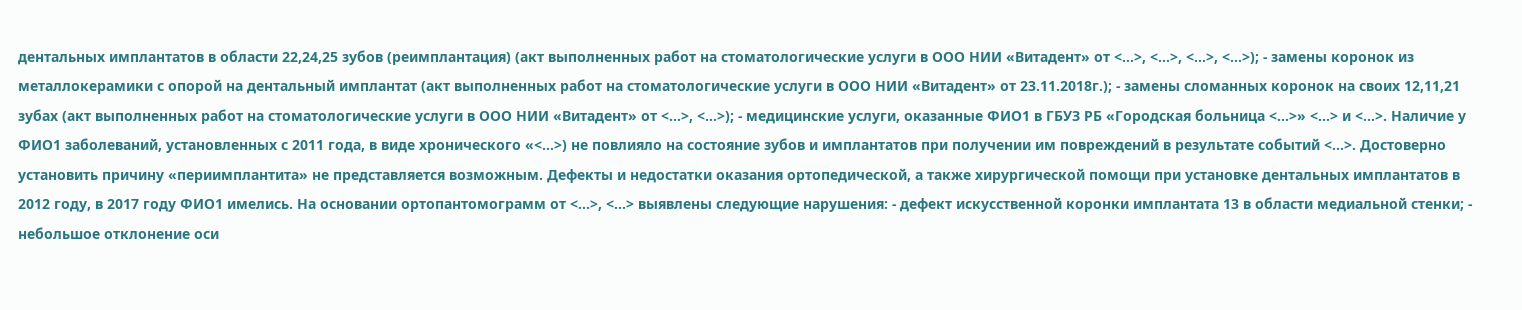дентальных имплантатов в области 22,24,25 зубов (реимплантация) (акт выполненных работ на стоматологические услуги в ООО НИИ «Витадент» от <...>, <...>, <...>, <...>); - замены коронок из металлокерамики с опорой на дентальный имплантат (акт выполненных работ на стоматологические услуги в ООО НИИ «Витадент» от 23.11.2018г.); - замены сломанных коронок на своих 12,11,21 зубах (акт выполненных работ на стоматологические услуги в ООО НИИ «Витадент» от <...>, <...>); - медицинские услуги, оказанные ФИО1 в ГБУЗ РБ «Городская больница <...>» <...> и <...>. Наличие у ФИО1 заболеваний, установленных с 2011 года, в виде хронического «<...>) не повлияло на состояние зубов и имплантатов при получении им повреждений в результате событий <...>. Достоверно установить причину «периимплантита» не представляется возможным. Дефекты и недостатки оказания ортопедической, а также хирургической помощи при установке дентальных имплантатов в 2012 году, в 2017 году ФИО1 имелись. На основании ортопантомограмм от <...>, <...> выявлены следующие нарушения: - дефект искусственной коронки имплантата 13 в области медиальной стенки; - небольшое отклонение оси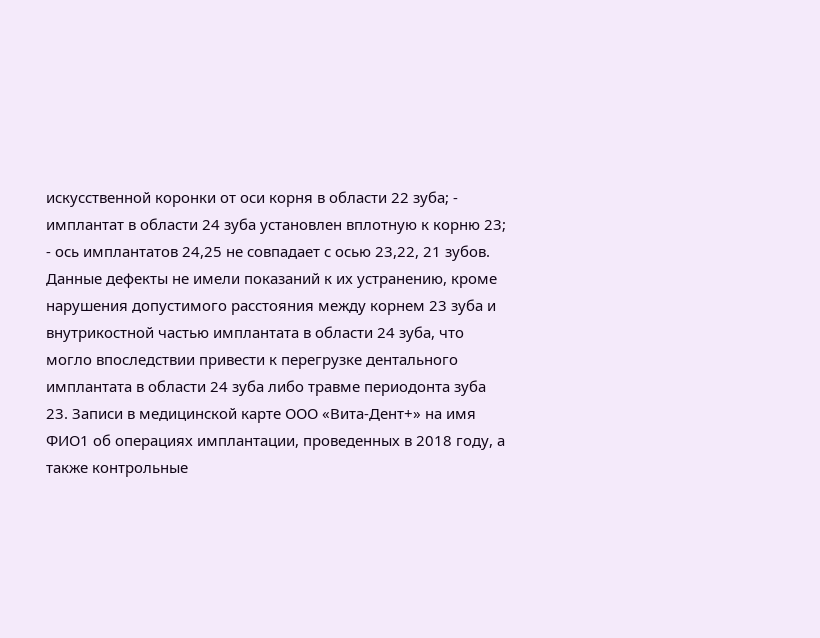искусственной коронки от оси корня в области 22 зуба; - имплантат в области 24 зуба установлен вплотную к корню 23; - ось имплантатов 24,25 не совпадает с осью 23,22, 21 зубов. Данные дефекты не имели показаний к их устранению, кроме нарушения допустимого расстояния между корнем 23 зуба и внутрикостной частью имплантата в области 24 зуба, что могло впоследствии привести к перегрузке дентального имплантата в области 24 зуба либо травме периодонта зуба 23. Записи в медицинской карте ООО «Вита-Дент+» на имя ФИО1 об операциях имплантации, проведенных в 2018 году, а также контрольные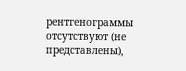рентгенограммы отсутствуют (не представлены),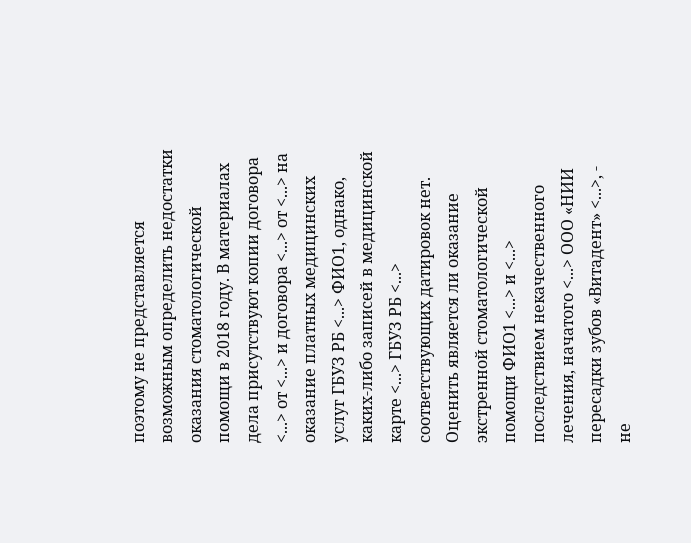поэтому не представляется возможным определить недостатки оказания стоматологической помощи в 2018 году. В материалах дела присутствуют копии договора <...> от <...> и договора <...> от <...> на оказание платных медицинских услуг ГБУЗ РБ <...> ФИО1, однако, каких-либо записей в медицинской карте <...> ГБУЗ РБ <...> соответствующих датировок нет. Оценить является ли оказание экстренной стоматологической помощи ФИО1 <...> и <...> последствием некачественного лечения, начатого <...> ООО «НИИ пересадки зубов «Витадент» <...>, - не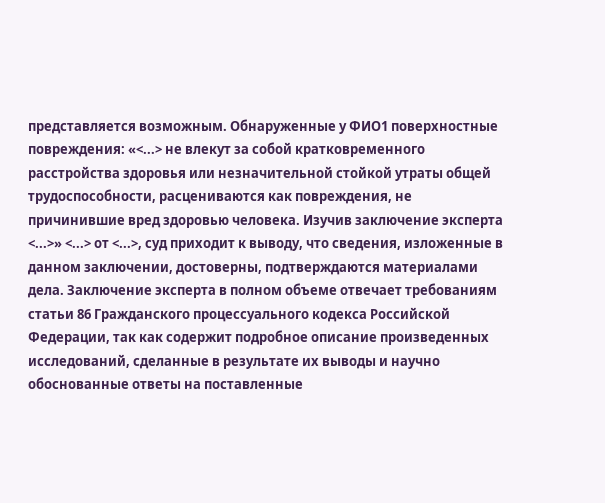представляется возможным. Обнаруженные у ФИО1 поверхностные повреждения: «<...> не влекут за собой кратковременного расстройства здоровья или незначительной стойкой утраты общей трудоспособности, расцениваются как повреждения, не причинившие вред здоровью человека. Изучив заключение эксперта <...>» <...> от <...>, суд приходит к выводу, что сведения, изложенные в данном заключении, достоверны, подтверждаются материалами дела. Заключение эксперта в полном объеме отвечает требованиям статьи 86 Гражданского процессуального кодекса Российской Федерации, так как содержит подробное описание произведенных исследований, сделанные в результате их выводы и научно обоснованные ответы на поставленные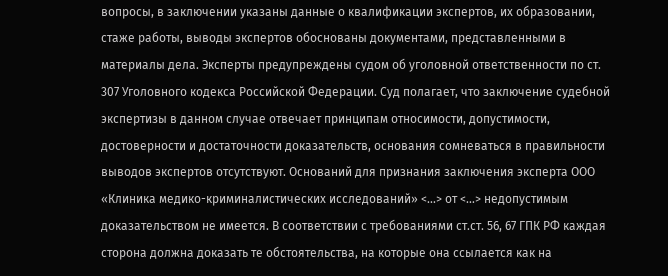вопросы, в заключении указаны данные о квалификации экспертов, их образовании, стаже работы, выводы экспертов обоснованы документами, представленными в материалы дела. Эксперты предупреждены судом об уголовной ответственности по ст. 307 Уголовного кодекса Российской Федерации. Суд полагает, что заключение судебной экспертизы в данном случае отвечает принципам относимости, допустимости, достоверности и достаточности доказательств, основания сомневаться в правильности выводов экспертов отсутствуют. Оснований для признания заключения эксперта ООО «Клиника медико-криминалистических исследований» <...> от <...> недопустимым доказательством не имеется. В соответствии с требованиями ст.ст. 56, 67 ГПК РФ каждая сторона должна доказать те обстоятельства, на которые она ссылается как на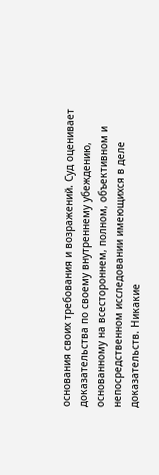основания своих требования и возражений. Суд оценивает доказательства по своему внутреннему убеждению, основанному на всестороннем, полном, объективном и непосредственном исследовании имеющихся в деле доказательств. Никакие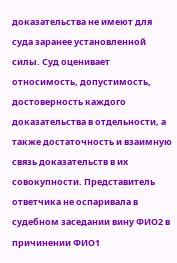доказательства не имеют для суда заранее установленной силы. Суд оценивает относимость, допустимость, достоверность каждого доказательства в отдельности, а также достаточность и взаимную связь доказательств в их совокупности. Представитель ответчика не оспаривала в судебном заседании вину ФИО2 в причинении ФИО1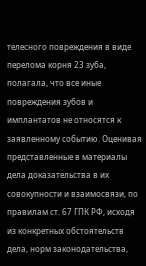телесного повреждения в виде перелома корня 23 зуба, полагала, что все иные повреждения зубов и имплантатов не относятся к заявленному событию. Оценивая представленные в материалы дела доказательства в их совокупности и взаимосвязи, по правилам ст. 67 ГПК РФ, исходя из конкретных обстоятельств дела, норм законодательства,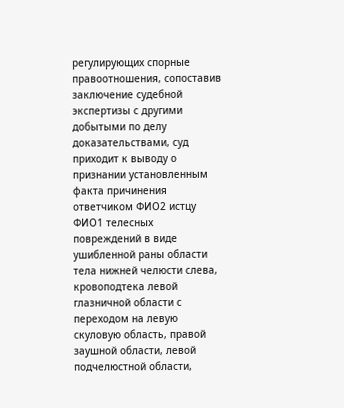регулирующих спорные правоотношения, сопоставив заключение судебной экспертизы с другими добытыми по делу доказательствами, суд приходит к выводу о признании установленным факта причинения ответчиком ФИО2 истцу ФИО1 телесных повреждений в виде ушибленной раны области тела нижней челюсти слева, кровоподтека левой глазничной области с переходом на левую скуловую область, правой заушной области, левой подчелюстной области,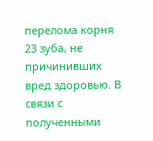перелома корня 23 зуба, не причинивших вред здоровью. В связи с полученными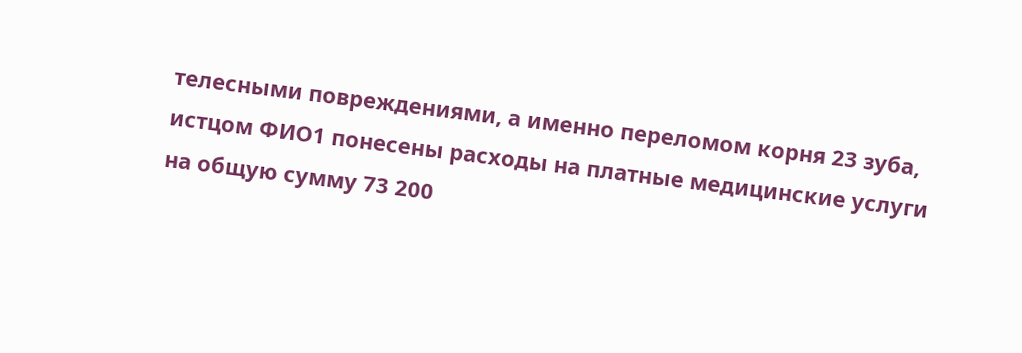телесными повреждениями, а именно переломом корня 23 зуба, истцом ФИО1 понесены расходы на платные медицинские услуги на общую сумму 73 200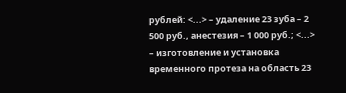рублей: <...> – удаление 23 зуба – 2 500 руб., анестезия – 1 000 руб.; <...> – изготовление и установка временного протеза на область 23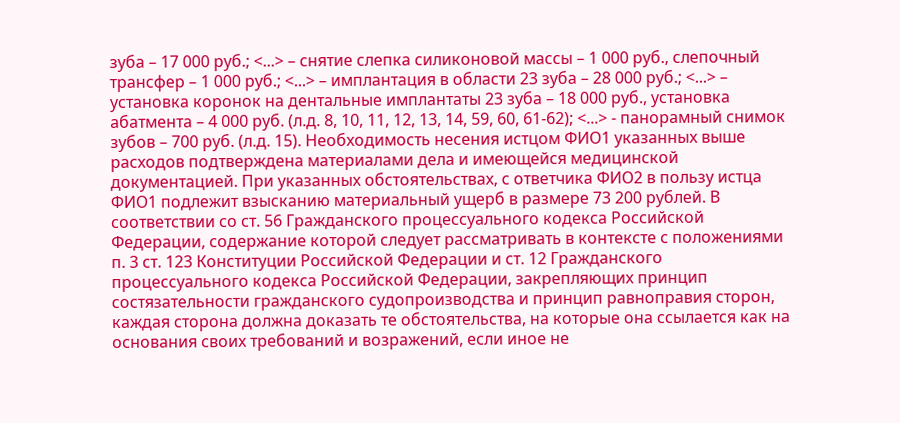зуба – 17 000 руб.; <...> – снятие слепка силиконовой массы – 1 000 руб., слепочный трансфер – 1 000 руб.; <...> – имплантация в области 23 зуба – 28 000 руб.; <...> – установка коронок на дентальные имплантаты 23 зуба – 18 000 руб., установка абатмента – 4 000 руб. (л.д. 8, 10, 11, 12, 13, 14, 59, 60, 61-62); <...> - панорамный снимок зубов – 700 руб. (л.д. 15). Необходимость несения истцом ФИО1 указанных выше расходов подтверждена материалами дела и имеющейся медицинской документацией. При указанных обстоятельствах, с ответчика ФИО2 в пользу истца ФИО1 подлежит взысканию материальный ущерб в размере 73 200 рублей. В соответствии со ст. 56 Гражданского процессуального кодекса Российской Федерации, содержание которой следует рассматривать в контексте с положениями п. 3 ст. 123 Конституции Российской Федерации и ст. 12 Гражданского процессуального кодекса Российской Федерации, закрепляющих принцип состязательности гражданского судопроизводства и принцип равноправия сторон, каждая сторона должна доказать те обстоятельства, на которые она ссылается как на основания своих требований и возражений, если иное не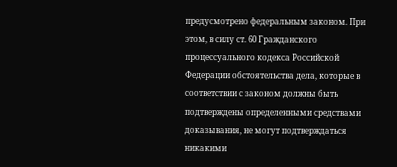предусмотрено федеральным законом. При этом, в силу ст. 60 Гражданского процессуального кодекса Российской Федерации обстоятельства дела, которые в соответствии с законом должны быть подтверждены определенными средствами доказывания, не могут подтверждаться никакими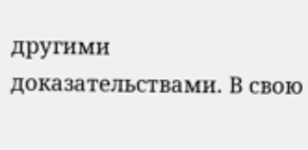другими доказательствами. В свою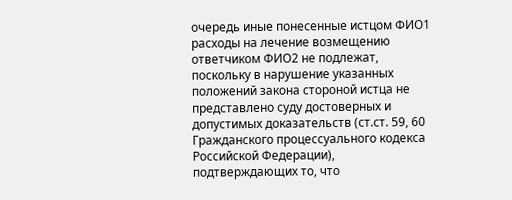очередь иные понесенные истцом ФИО1 расходы на лечение возмещению ответчиком ФИО2 не подлежат, поскольку в нарушение указанных положений закона стороной истца не представлено суду достоверных и допустимых доказательств (ст.ст. 59, 60 Гражданского процессуального кодекса Российской Федерации), подтверждающих то, что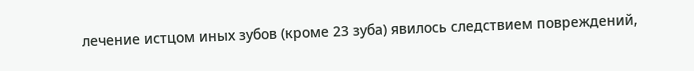лечение истцом иных зубов (кроме 23 зуба) явилось следствием повреждений,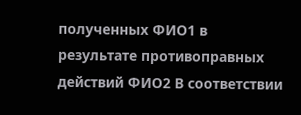полученных ФИО1 в результате противоправных действий ФИО2 В соответствии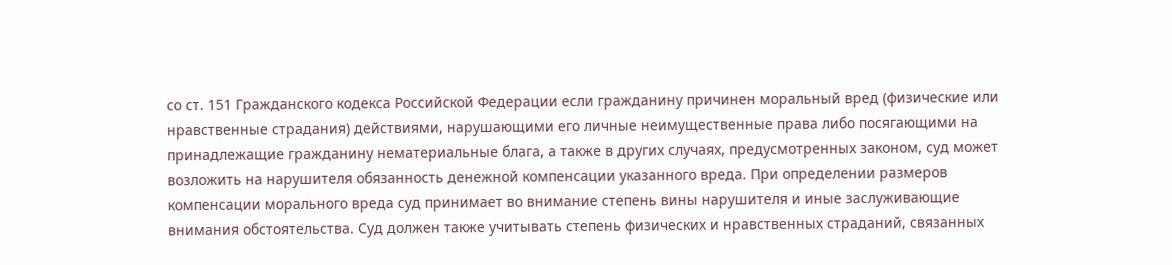со ст. 151 Гражданского кодекса Российской Федерации если гражданину причинен моральный вред (физические или нравственные страдания) действиями, нарушающими его личные неимущественные права либо посягающими на принадлежащие гражданину нематериальные блага, а также в других случаях, предусмотренных законом, суд может возложить на нарушителя обязанность денежной компенсации указанного вреда. При определении размеров компенсации морального вреда суд принимает во внимание степень вины нарушителя и иные заслуживающие внимания обстоятельства. Суд должен также учитывать степень физических и нравственных страданий, связанных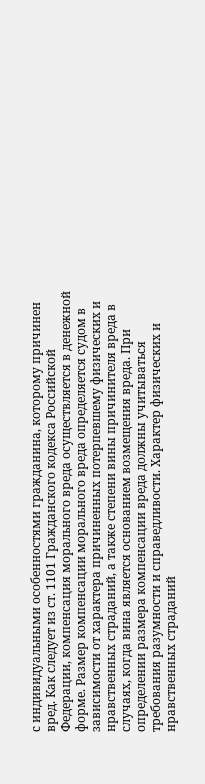с индивидуальными особенностями гражданина, которому причинен вред. Как следует из ст. 1101 Гражданского кодекса Российской Федерации, компенсация морального вреда осуществляется в денежной форме. Размер компенсации морального вреда определяется судом в зависимости от характера причиненных потерпевшему физических и нравственных страданий, а также степени вины причинителя вреда в случаях, когда вина является основанием возмещения вреда. При определении размера компенсации вреда должны учитываться требования разумности и справедливости. Характер физических и нравственных страданий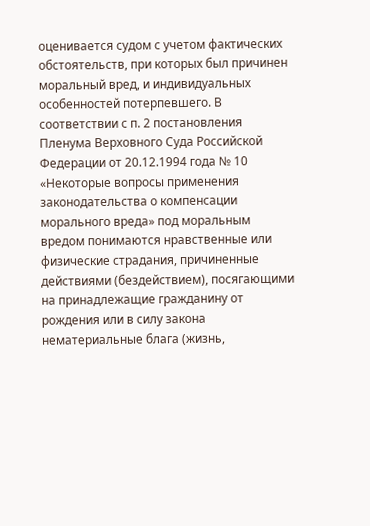оценивается судом с учетом фактических обстоятельств, при которых был причинен моральный вред, и индивидуальных особенностей потерпевшего. В соответствии с п. 2 постановления Пленума Верховного Суда Российской Федерации от 20.12.1994 года № 10 «Некоторые вопросы применения законодательства о компенсации морального вреда» под моральным вредом понимаются нравственные или физические страдания, причиненные действиями (бездействием), посягающими на принадлежащие гражданину от рождения или в силу закона нематериальные блага (жизнь,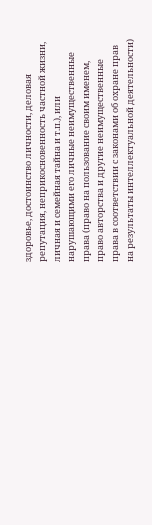здоровье, достоинство личности, деловая репутация, неприкосновенность частной жизни, личная и семейная тайна и т.п.), или нарушающими его личные неимущественные права (право на пользование своим именем, право авторства и другие неимущественные права в соответствии с законами об охране прав на результаты интеллектуальной деятельности)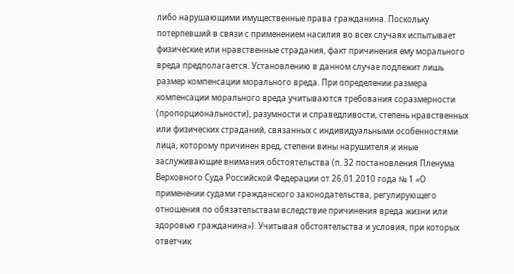либо нарушающими имущественные права гражданина. Поскольку потерпевший в связи с применением насилия во всех случаях испытывает физические или нравственные страдания, факт причинения ему морального вреда предполагается. Установлению в данном случае подлежит лишь размер компенсации морального вреда. При определении размера компенсации морального вреда учитываются требования соразмерности (пропорциональности), разумности и справедливости, степень нравственных или физических страданий, связанных с индивидуальными особенностями лица, которому причинен вред, степени вины нарушителя и иные заслуживающие внимания обстоятельства (п. 32 постановления Пленума Верховного Суда Российской Федерации от 26.01.2010 года № 1 «О применении судами гражданского законодательства, регулирующего отношения по обязательствам вследствие причинения вреда жизни или здоровью гражданина»). Учитывая обстоятельства и условия, при которых ответчик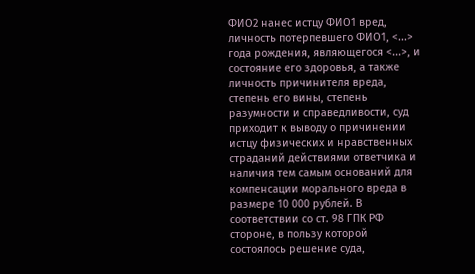ФИО2 нанес истцу ФИО1 вред, личность потерпевшего ФИО1, <...> года рождения, являющегося <...>, и состояние его здоровья, а также личность причинителя вреда, степень его вины, степень разумности и справедливости, суд приходит к выводу о причинении истцу физических и нравственных страданий действиями ответчика и наличия тем самым оснований для компенсации морального вреда в размере 10 000 рублей. В соответствии со ст. 98 ГПК РФ стороне, в пользу которой состоялось решение суда,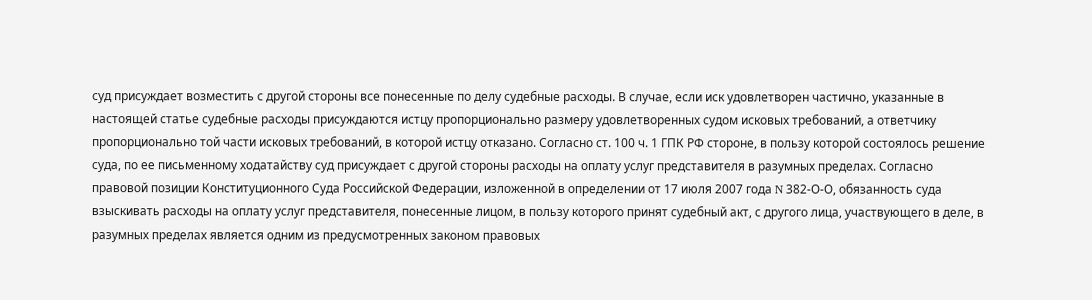суд присуждает возместить с другой стороны все понесенные по делу судебные расходы. В случае, если иск удовлетворен частично, указанные в настоящей статье судебные расходы присуждаются истцу пропорционально размеру удовлетворенных судом исковых требований, а ответчику пропорционально той части исковых требований, в которой истцу отказано. Согласно ст. 100 ч. 1 ГПК РФ стороне, в пользу которой состоялось решение суда, по ее письменному ходатайству суд присуждает с другой стороны расходы на оплату услуг представителя в разумных пределах. Согласно правовой позиции Конституционного Суда Российской Федерации, изложенной в определении от 17 июля 2007 года N 382-О-О, обязанность суда взыскивать расходы на оплату услуг представителя, понесенные лицом, в пользу которого принят судебный акт, с другого лица, участвующего в деле, в разумных пределах является одним из предусмотренных законом правовых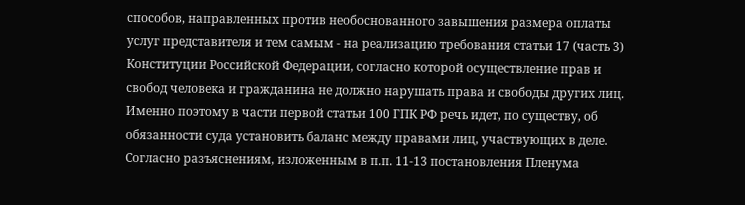способов, направленных против необоснованного завышения размера оплаты услуг представителя и тем самым - на реализацию требования статьи 17 (часть 3) Конституции Российской Федерации, согласно которой осуществление прав и свобод человека и гражданина не должно нарушать права и свободы других лиц. Именно поэтому в части первой статьи 100 ГПК РФ речь идет, по существу, об обязанности суда установить баланс между правами лиц, участвующих в деле. Согласно разъяснениям, изложенным в п.п. 11-13 постановления Пленума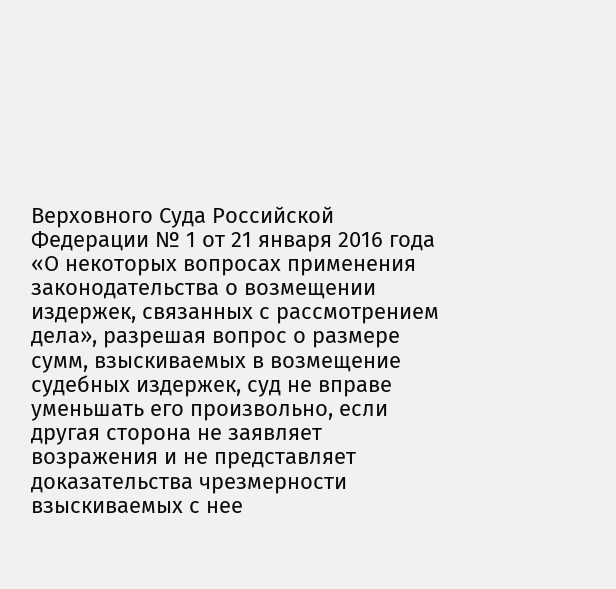Верховного Суда Российской Федерации № 1 от 21 января 2016 года «О некоторых вопросах применения законодательства о возмещении издержек, связанных с рассмотрением дела», разрешая вопрос о размере сумм, взыскиваемых в возмещение судебных издержек, суд не вправе уменьшать его произвольно, если другая сторона не заявляет возражения и не представляет доказательства чрезмерности взыскиваемых с нее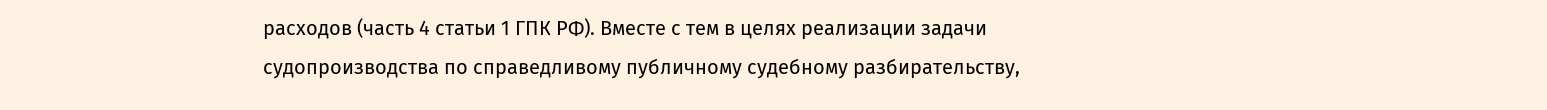расходов (часть 4 статьи 1 ГПК РФ). Вместе с тем в целях реализации задачи судопроизводства по справедливому публичному судебному разбирательству,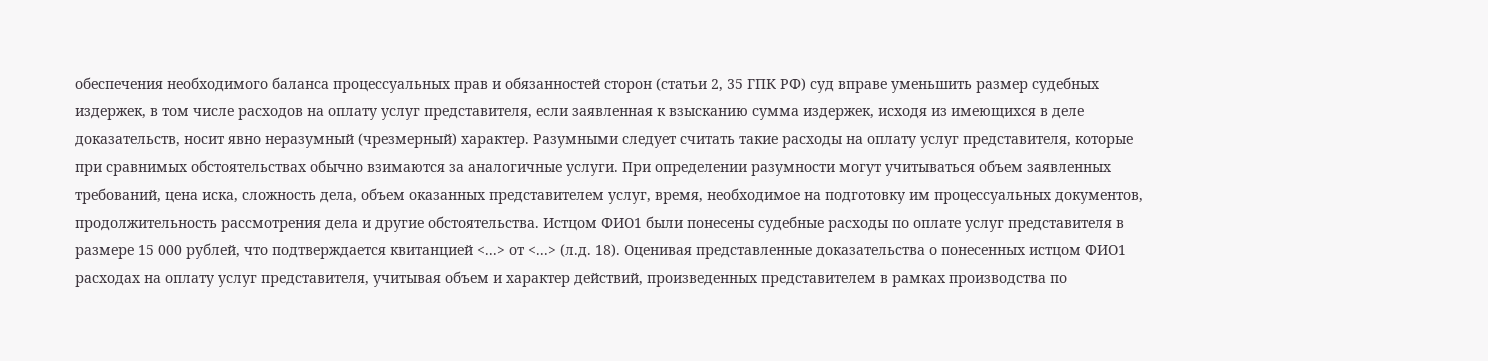обеспечения необходимого баланса процессуальных прав и обязанностей сторон (статьи 2, 35 ГПК РФ) суд вправе уменьшить размер судебных издержек, в том числе расходов на оплату услуг представителя, если заявленная к взысканию сумма издержек, исходя из имеющихся в деле доказательств, носит явно неразумный (чрезмерный) характер. Разумными следует считать такие расходы на оплату услуг представителя, которые при сравнимых обстоятельствах обычно взимаются за аналогичные услуги. При определении разумности могут учитываться объем заявленных требований, цена иска, сложность дела, объем оказанных представителем услуг, время, необходимое на подготовку им процессуальных документов, продолжительность рассмотрения дела и другие обстоятельства. Истцом ФИО1 были понесены судебные расходы по оплате услуг представителя в размере 15 000 рублей, что подтверждается квитанцией <...> от <...> (л.д. 18). Оценивая представленные доказательства о понесенных истцом ФИО1 расходах на оплату услуг представителя, учитывая объем и характер действий, произведенных представителем в рамках производства по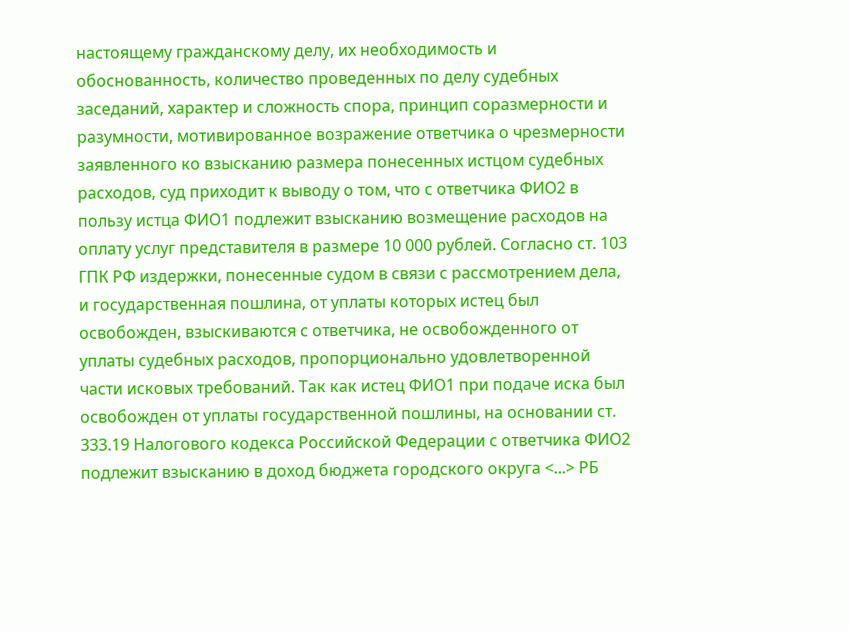настоящему гражданскому делу, их необходимость и обоснованность, количество проведенных по делу судебных заседаний, характер и сложность спора, принцип соразмерности и разумности, мотивированное возражение ответчика о чрезмерности заявленного ко взысканию размера понесенных истцом судебных расходов, суд приходит к выводу о том, что с ответчика ФИО2 в пользу истца ФИО1 подлежит взысканию возмещение расходов на оплату услуг представителя в размере 10 000 рублей. Согласно ст. 103 ГПК РФ издержки, понесенные судом в связи с рассмотрением дела, и государственная пошлина, от уплаты которых истец был освобожден, взыскиваются с ответчика, не освобожденного от уплаты судебных расходов, пропорционально удовлетворенной части исковых требований. Так как истец ФИО1 при подаче иска был освобожден от уплаты государственной пошлины, на основании ст. 333.19 Налогового кодекса Российской Федерации с ответчика ФИО2 подлежит взысканию в доход бюджета городского округа <...> РБ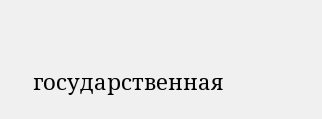государственная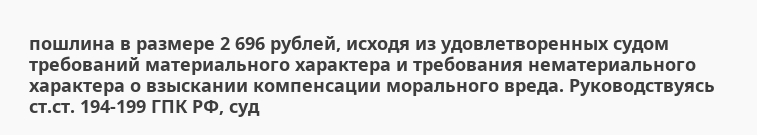пошлина в размере 2 696 рублей, исходя из удовлетворенных судом требований материального характера и требования нематериального характера о взыскании компенсации морального вреда. Руководствуясь ст.ст. 194-199 ГПК РФ, суд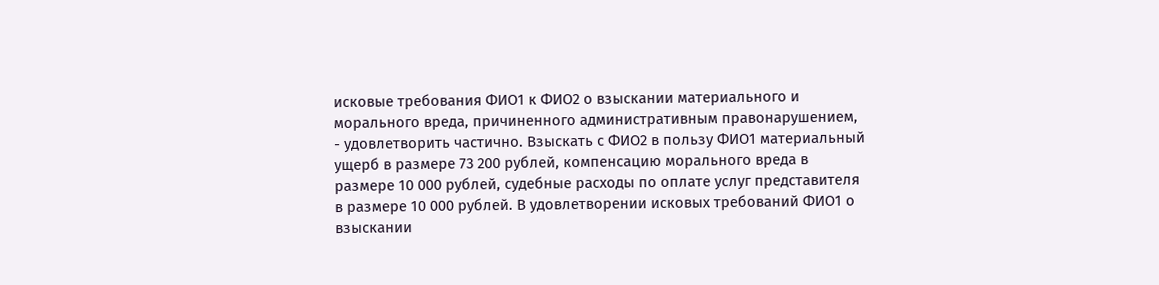исковые требования ФИО1 к ФИО2 о взыскании материального и морального вреда, причиненного административным правонарушением, - удовлетворить частично. Взыскать с ФИО2 в пользу ФИО1 материальный ущерб в размере 73 200 рублей, компенсацию морального вреда в размере 10 000 рублей, судебные расходы по оплате услуг представителя в размере 10 000 рублей. В удовлетворении исковых требований ФИО1 о взыскании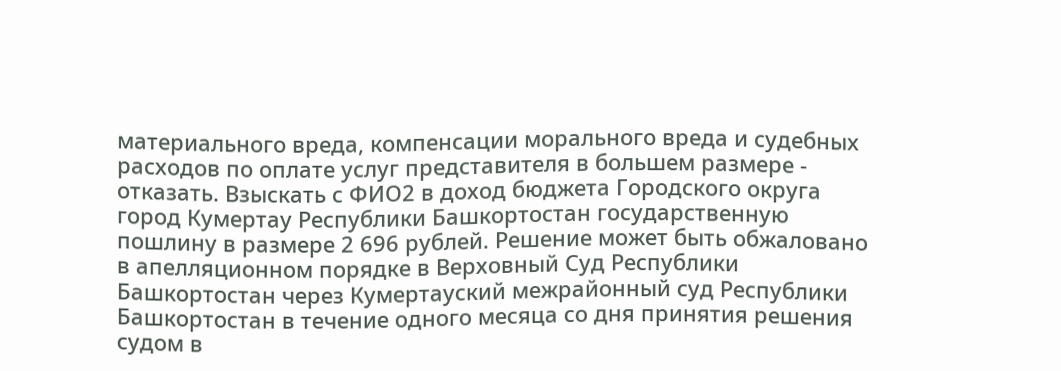материального вреда, компенсации морального вреда и судебных расходов по оплате услуг представителя в большем размере - отказать. Взыскать с ФИО2 в доход бюджета Городского округа город Кумертау Республики Башкортостан государственную пошлину в размере 2 696 рублей. Решение может быть обжаловано в апелляционном порядке в Верховный Суд Республики Башкортостан через Кумертауский межрайонный суд Республики Башкортостан в течение одного месяца со дня принятия решения судом в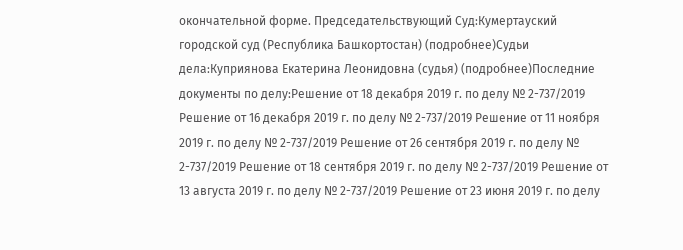окончательной форме. Председательствующий Суд:Кумертауский городской суд (Республика Башкортостан) (подробнее)Судьи дела:Куприянова Екатерина Леонидовна (судья) (подробнее)Последние документы по делу:Решение от 18 декабря 2019 г. по делу № 2-737/2019 Решение от 16 декабря 2019 г. по делу № 2-737/2019 Решение от 11 ноября 2019 г. по делу № 2-737/2019 Решение от 26 сентября 2019 г. по делу № 2-737/2019 Решение от 18 сентября 2019 г. по делу № 2-737/2019 Решение от 13 августа 2019 г. по делу № 2-737/2019 Решение от 23 июня 2019 г. по делу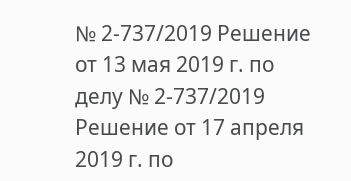№ 2-737/2019 Решение от 13 мая 2019 г. по делу № 2-737/2019 Решение от 17 апреля 2019 г. по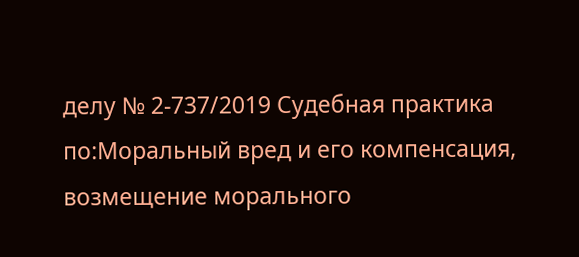делу № 2-737/2019 Судебная практика по:Моральный вред и его компенсация, возмещение морального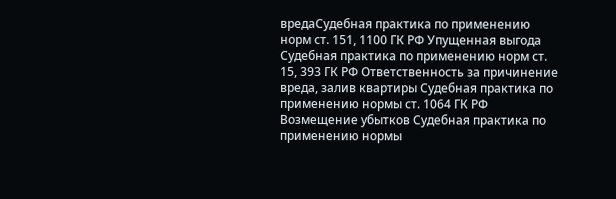вредаСудебная практика по применению норм ст. 151, 1100 ГК РФ Упущенная выгода Судебная практика по применению норм ст. 15, 393 ГК РФ Ответственность за причинение вреда, залив квартиры Судебная практика по применению нормы ст. 1064 ГК РФ Возмещение убытков Судебная практика по применению нормы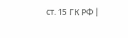ст. 15 ГК РФ |